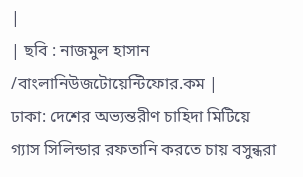|
| ছবি : নাজমুল হাসান /বাংলানিউজটোয়েন্টিফোর.কম |
ঢাকা: দেশের অভ্যন্তরীণ চাহিদা মিটিয়ে গ্যাস সিলিন্ডার রফতানি করতে চায় বসুন্ধরা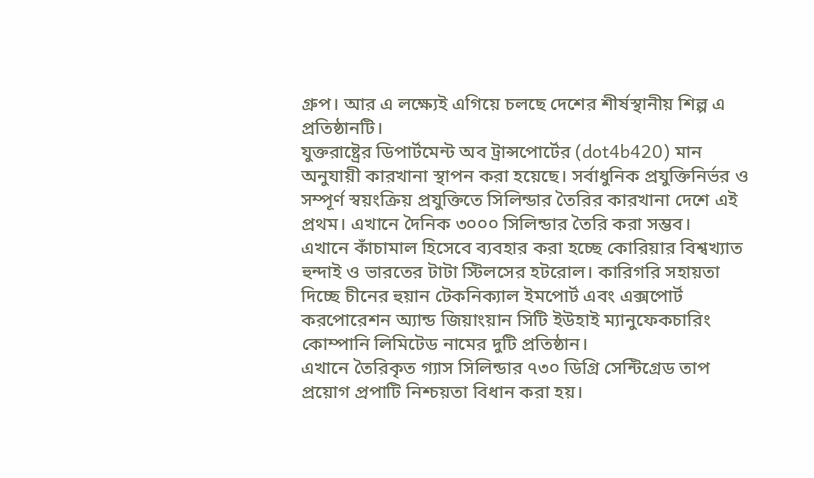গ্রুপ। আর এ লক্ষ্যেই এগিয়ে চলছে দেশের শীর্ষস্থানীয় শিল্প এ প্রতিষ্ঠানটি।
যুক্তরাষ্ট্রের ডিপার্টমেন্ট অব ট্রান্সপোর্টের (dot4b420) মান অনুযায়ী কারখানা স্থাপন করা হয়েছে। সর্বাধুনিক প্রযুক্তিনির্ভর ও সম্পূর্ণ স্বয়ংক্রিয় প্রযুক্তিতে সিলিন্ডার তৈরির কারখানা দেশে এই প্রথম। এখানে দৈনিক ৩০০০ সিলিন্ডার তৈরি করা সম্ভব।
এখানে কাঁচামাল হিসেবে ব্যবহার করা হচ্ছে কোরিয়ার বিশ্বখ্যাত হুন্দাই ও ভারতের টাটা স্টিলসের হটরোল। কারিগরি সহায়তা দিচ্ছে চীনের হুয়ান টেকনিক্যাল ইমপোর্ট এবং এক্সপোর্ট করপোরেশন অ্যান্ড জিয়াংয়ান সিটি ইউহাই ম্যানুফেকচারিং কোম্পানি লিমিটেড নামের দুটি প্রতিষ্ঠান।
এখানে তৈরিকৃত গ্যাস সিলিন্ডার ৭৩০ ডিগ্রি সেন্টিগ্রেড তাপ প্রয়োগ প্রপাটি নিশ্চয়তা বিধান করা হয়।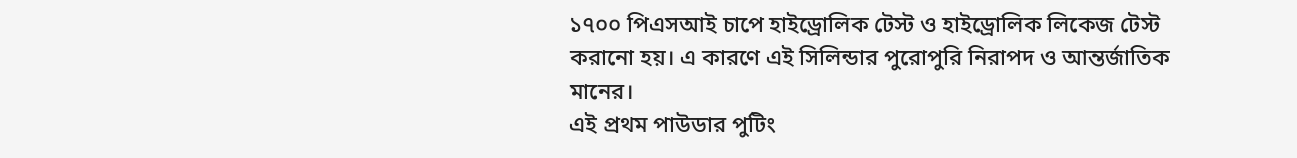১৭০০ পিএসআই চাপে হাইড্রোলিক টেস্ট ও হাইড্রোলিক লিকেজ টেস্ট করানো হয়। এ কারণে এই সিলিন্ডার পুরোপুরি নিরাপদ ও আন্তর্জাতিক মানের।
এই প্রথম পাউডার পুটিং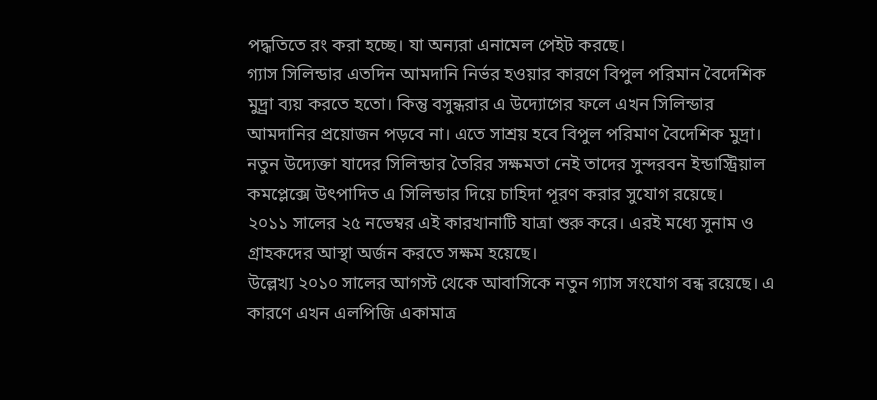পদ্ধতিতে রং করা হচ্ছে। যা অন্যরা এনামেল পেইট করছে।
গ্যাস সিলিন্ডার এতদিন আমদানি নির্ভর হওয়ার কারণে বিপুল পরিমান বৈদেশিক মুদ্র্রা ব্যয় করতে হতো। কিন্তু বসুন্ধরার এ উদ্যোগের ফলে এখন সিলিন্ডার আমদানির প্রয়োজন পড়বে না। এতে সাশ্রয় হবে বিপুল পরিমাণ বৈদেশিক মুদ্রা।
নতুন উদ্যেক্তা যাদের সিলিন্ডার তৈরির সক্ষমতা নেই তাদের সুন্দরবন ইন্ডাস্ট্রিয়াল কমপ্লেক্সে উৎপাদিত এ সিলিন্ডার দিয়ে চাহিদা পূরণ করার সুযোগ রয়েছে।
২০১১ সালের ২৫ নভেম্বর এই কারখানাটি যাত্রা শুরু করে। এরই মধ্যে সুনাম ও গ্রাহকদের আস্থা অর্জন করতে সক্ষম হয়েছে।
উল্লেখ্য ২০১০ সালের আগস্ট থেকে আবাসিকে নতুন গ্যাস সংযোগ বন্ধ রয়েছে। এ কারণে এখন এলপিজি একামাত্র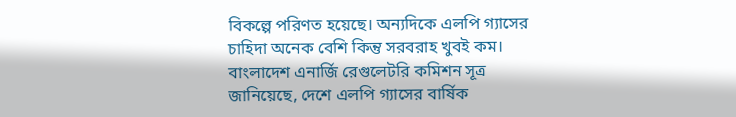বিকল্পে পরিণত হয়েছে। অন্যদিকে এলপি গ্যাসের চাহিদা অনেক বেশি কিন্তু সরবরাহ খুবই কম।
বাংলাদেশ এনার্জি রেগুলেটরি কমিশন সূত্র জানিয়েছে, দেশে এলপি গ্যাসের বার্ষিক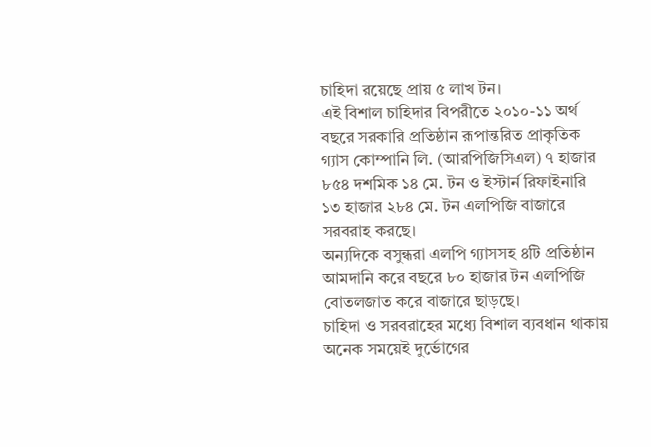চাহিদা রয়েছে প্রায় ৫ লাখ টন।
এই বিশাল চাহিদার বিপরীতে ২০১০-১১ অর্থ বছরে সরকারি প্রতিষ্ঠান রূপান্তরিত প্রাকৃতিক গ্যাস কোম্পানি লি. (আরপিজিসিএল) ৭ হাজার ৮৫৪ দশমিক ১৪ মে. টন ও ইস্টার্ন রিফাইনারি ১৩ হাজার ২৮৪ মে. টন এলপিজি বাজারে সরবরাহ করছে।
অন্যদিকে বসুন্ধরা এলপি গ্যাসসহ ৪টি প্রতিষ্ঠান আমদানি করে বছরে ৮০ হাজার টন এলপিজি বোতলজাত করে বাজারে ছাড়ছে।
চাহিদা ও সরবরাহের মধ্যে বিশাল ব্যবধান থাকায় অনেক সময়েই দুর্ভোগের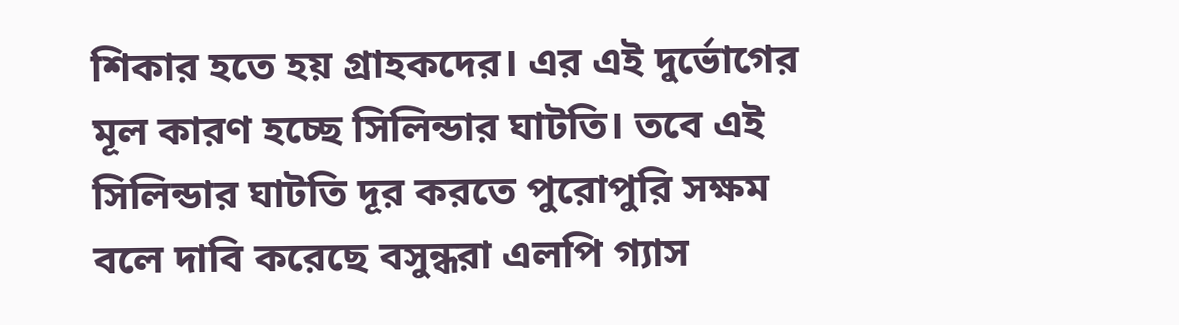শিকার হতে হয় গ্রাহকদের। এর এই দুর্ভোগের মূল কারণ হচ্ছে সিলিন্ডার ঘাটতি। তবে এই সিলিন্ডার ঘাটতি দূর করতে পুরোপুরি সক্ষম বলে দাবি করেছে বসুন্ধরা এলপি গ্যাস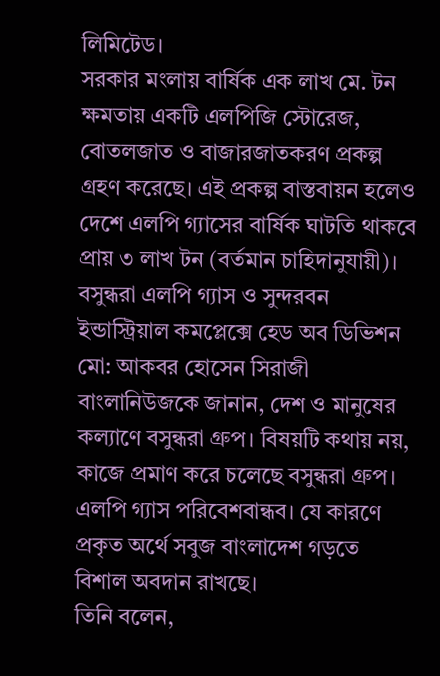লিমিটেড।
সরকার মংলায় বার্ষিক এক লাখ মে. টন ক্ষমতায় একটি এলপিজি স্টোরেজ, বোতলজাত ও বাজারজাতকরণ প্রকল্প গ্রহণ করেছে। এই প্রকল্প বাস্তবায়ন হলেও দেশে এলপি গ্যাসের বার্ষিক ঘাটতি থাকবে প্রায় ৩ লাখ টন (বর্তমান চাহিদানুযায়ী)।
বসুন্ধরা এলপি গ্যাস ও সুন্দরবন ইন্ডাস্ট্রিয়াল কমপ্লেক্সে হেড অব ডিভিশন মো: আকবর হোসেন সিরাজী বাংলানিউজকে জানান, দেশ ও মানুষের কল্যাণে বসুন্ধরা গ্রুপ। বিষয়টি কথায় নয়, কাজে প্রমাণ করে চলেছে বসুন্ধরা গ্রুপ। এলপি গ্যাস পরিবেশবান্ধব। যে কারণে প্রকৃত অর্থে সবুজ বাংলাদেশ গড়তে বিশাল অবদান রাখছে।
তিনি বলেন,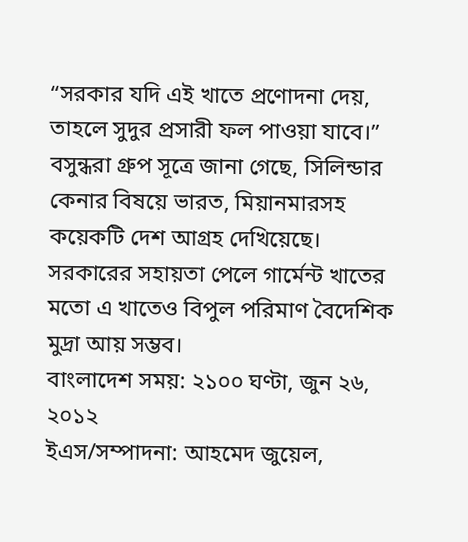“সরকার যদি এই খাতে প্রণোদনা দেয়, তাহলে সুদুর প্রসারী ফল পাওয়া যাবে।”
বসুন্ধরা গ্রুপ সূত্রে জানা গেছে, সিলিন্ডার কেনার বিষয়ে ভারত, মিয়ানমারসহ কয়েকটি দেশ আগ্রহ দেখিয়েছে। সরকারের সহায়তা পেলে গার্মেন্ট খাতের মতো এ খাতেও বিপুল পরিমাণ বৈদেশিক মুদ্রা আয় সম্ভব।
বাংলাদেশ সময়: ২১০০ ঘণ্টা, জুন ২৬, ২০১২
ইএস/সম্পাদনা: আহমেদ জুয়েল,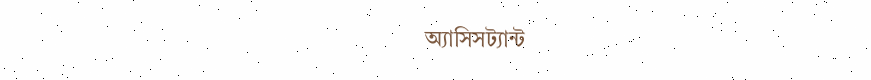অ্যাসিসট্যান্ট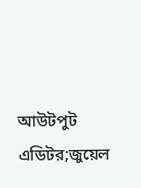আউটপুট এডিটর;জুয়েল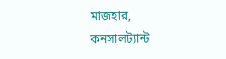মাজহার, কনসালট্যান্ট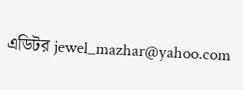এডিটর jewel_mazhar@yahoo.com